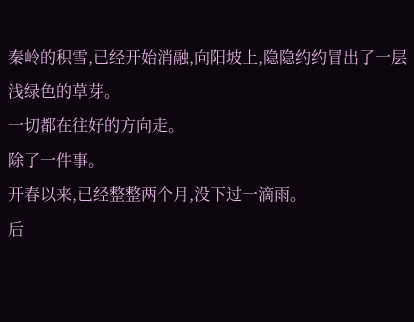秦岭的积雪,已经开始消融,向阳坡上,隐隐约约冒出了一层浅绿色的草芽。
一切都在往好的方向走。
除了一件事。
开春以来,已经整整两个月,没下过一滴雨。
后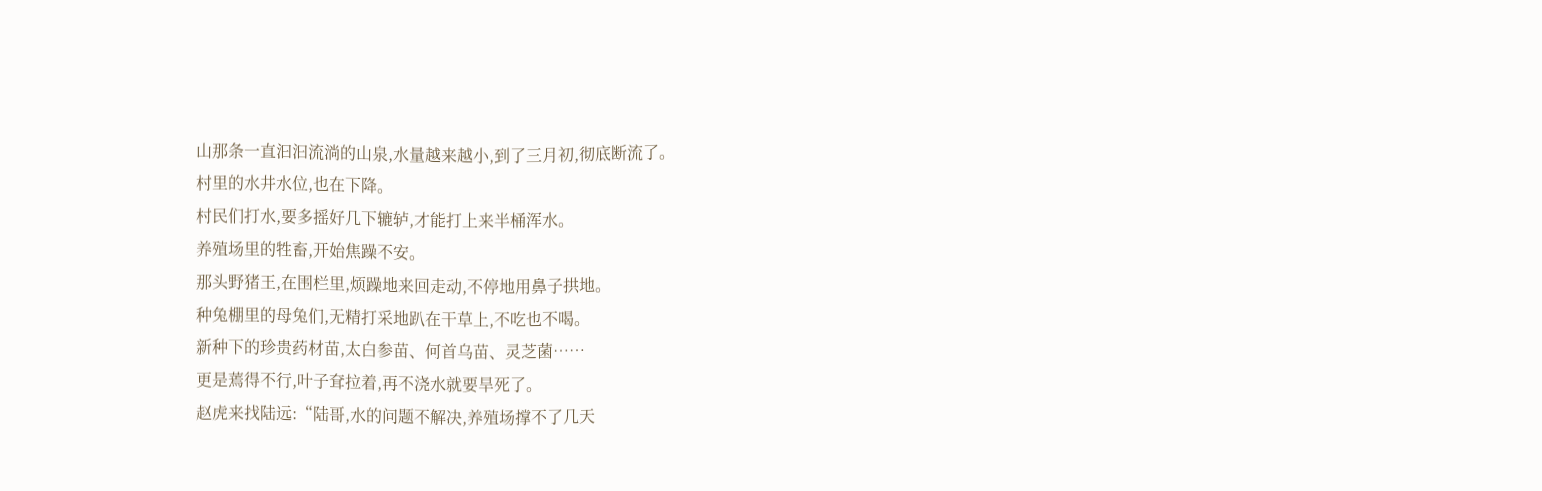山那条一直汩汩流淌的山泉,水量越来越小,到了三月初,彻底断流了。
村里的水井水位,也在下降。
村民们打水,要多摇好几下辘轳,才能打上来半桶浑水。
养殖场里的牲畜,开始焦躁不安。
那头野猪王,在围栏里,烦躁地来回走动,不停地用鼻子拱地。
种兔棚里的母兔们,无精打采地趴在干草上,不吃也不喝。
新种下的珍贵药材苗,太白参苗、何首乌苗、灵芝菌……
更是蔫得不行,叶子耷拉着,再不浇水就要旱死了。
赵虎来找陆远:“陆哥,水的问题不解决,养殖场撑不了几天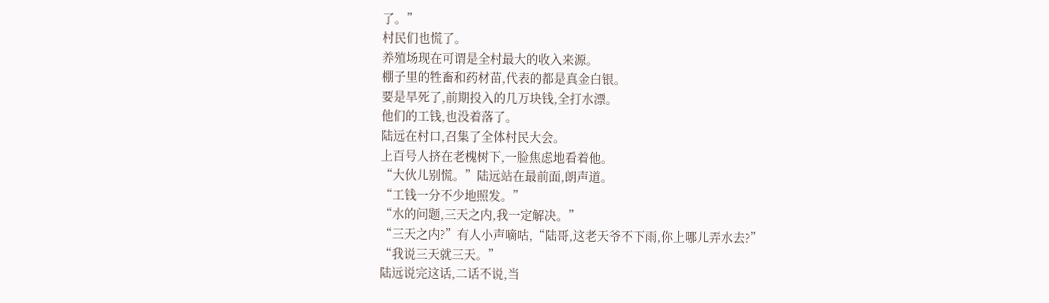了。”
村民们也慌了。
养殖场现在可谓是全村最大的收入来源。
棚子里的牲畜和药材苗,代表的都是真金白银。
要是旱死了,前期投入的几万块钱,全打水漂。
他们的工钱,也没着落了。
陆远在村口,召集了全体村民大会。
上百号人挤在老槐树下,一脸焦虑地看着他。
“大伙儿别慌。”陆远站在最前面,朗声道。
“工钱一分不少地照发。”
“水的问题,三天之内,我一定解决。”
“三天之内?”有人小声嘀咕,“陆哥,这老天爷不下雨,你上哪儿弄水去?”
“我说三天就三天。”
陆远说完这话,二话不说,当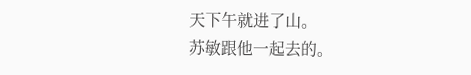天下午就进了山。
苏敏跟他一起去的。